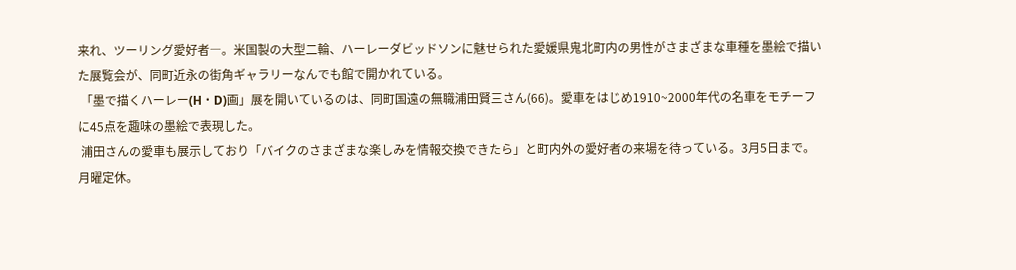来れ、ツーリング愛好者―。米国製の大型二輪、ハーレーダビッドソンに魅せられた愛媛県鬼北町内の男性がさまざまな車種を墨絵で描いた展覧会が、同町近永の街角ギャラリーなんでも館で開かれている。
 「墨で描くハーレー(H・D)画」展を開いているのは、同町国遠の無職浦田賢三さん(66)。愛車をはじめ1910~2000年代の名車をモチーフに45点を趣味の墨絵で表現した。
 浦田さんの愛車も展示しており「バイクのさまざまな楽しみを情報交換できたら」と町内外の愛好者の来場を待っている。3月5日まで。月曜定休。